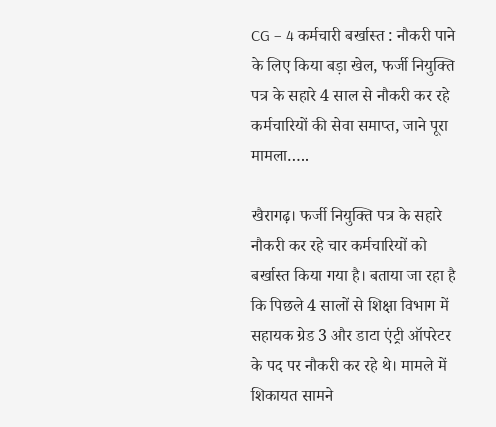CG – 4 कर्मचारी बर्खास्त : नौकरी पाने के लिए किया बड़ा खेल, फर्जी नियुक्ति पत्र के सहारे 4 साल से नौकरी कर रहे कर्मचारियों की सेवा समाप्त, जाने पूरा मामला…..

खैरागढ़। फर्जी नियुक्ति पत्र के सहारे नौकरी कर रहे चार कर्मचारियों को बर्खास्त किया गया है। बताया जा रहा है कि पिछले 4 सालों से शिक्षा विभाग में सहायक ग्रेड 3 और डाटा एंट्री ऑपरेटर के पद पर नौकरी कर रहे थे। मामले में शिकायत सामने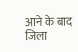आने के बाद जिला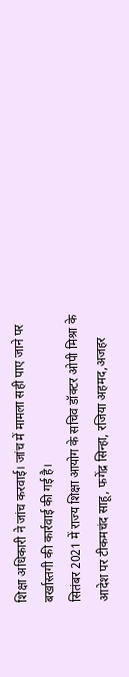शिक्षा अधिकारी ने जांच करवाई। जांच में मामला सही पाए जाने पर बर्खास्तगी की कार्रवाई की गई है।
सितंबर 2021 में राज्य शिक्षा आयोग के सचिव डॉक्टर ओपी मिश्रा के आदेश पर टीकमचंद साहू, फगेंद्र सिन्हा, रजिया अहमद,अजहर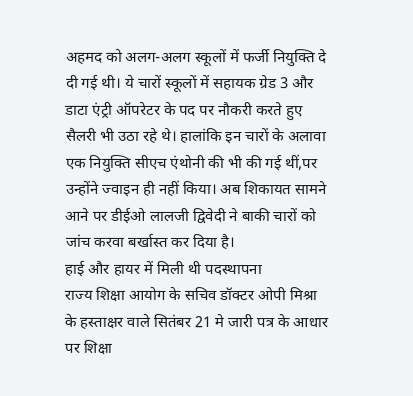अहमद को अलग-अलग स्कूलों में फर्जी नियुक्ति दे दी गई थी। ये चारों स्कूलों में सहायक ग्रेड 3 और डाटा एंट्री ऑपरेटर के पद पर नौकरी करते हुए सैलरी भी उठा रहे थे। हालांकि इन चारों के अलावा एक नियुक्ति सीएच एंथोनी की भी की गई थीं,पर उन्होंने ज्वाइन ही नहीं किया। अब शिकायत सामने आने पर डीईओ लालजी द्विवेदी ने बाकी चारों को जांच करवा बर्खास्त कर दिया है।
हाई और हायर में मिली थी पदस्थापना
राज्य शिक्षा आयोग के सचिव डॉक्टर ओपी मिश्रा के हस्ताक्षर वाले सितंबर 21 मे जारी पत्र के आधार पर शिक्षा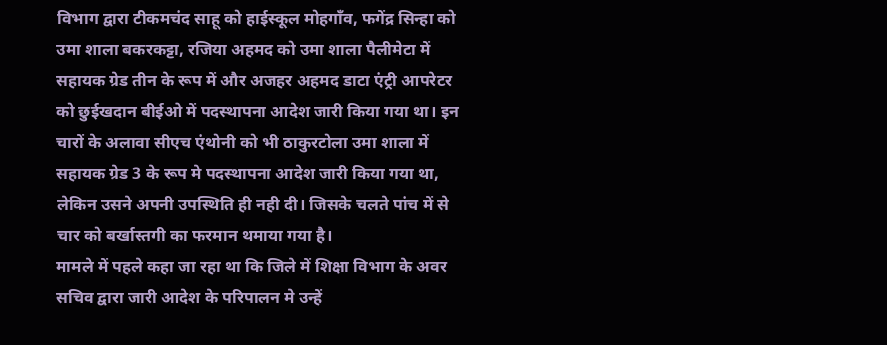विभाग द्वारा टीकमचंद साहू को हाईस्कूल मोहगाँव, फगेंद्र सिन्हा को उमा शाला बकरकट्टा, रजिया अहमद को उमा शाला पैलीमेटा में सहायक ग्रेड तीन के रूप में और अजहर अहमद डाटा एंट्री आपरेटर को छुईखदान बीईओ में पदस्थापना आदेश जारी किया गया था। इन चारों के अलावा सीएच एंथोनी को भी ठाकुरटोला उमा शाला में सहायक ग्रेड 3 के रूप मे पदस्थापना आदेश जारी किया गया था, लेकिन उसने अपनी उपस्थिति ही नही दी। जिसके चलते पांच में से चार को बर्खास्तगी का फरमान थमाया गया है।
मामले में पहले कहा जा रहा था कि जिले में शिक्षा विभाग के अवर सचिव द्वारा जारी आदेश के परिपालन मे उन्हें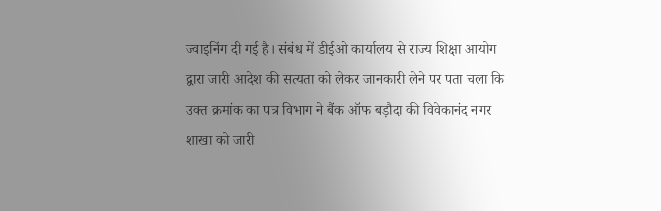ज्वाइनिंग दी गई है। संबंध में डीईओ कार्यालय से राज्य शिक्षा आयोग द्वारा जारी आदेश की सत्यता को लेकर जानकारी लेने पर पता चला कि उक्त क्रमांक का पत्र विभाग ने बैंक ऑफ बड़ौदा की विवेकानंद नगर शाखा को जारी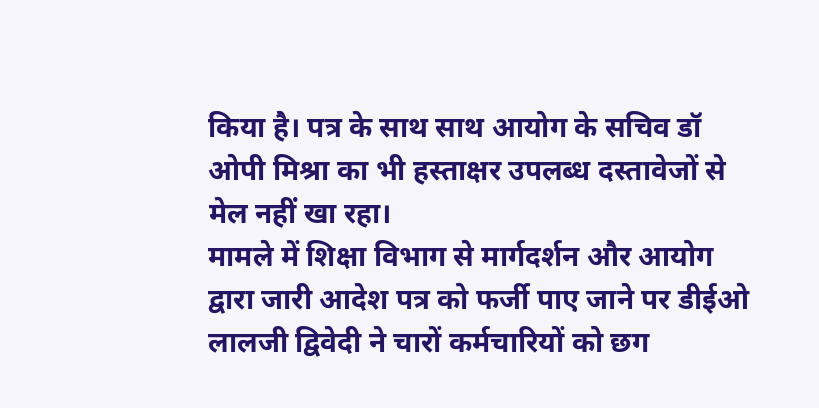किया है। पत्र के साथ साथ आयोग के सचिव डॉ ओपी मिश्रा का भी हस्ताक्षर उपलब्ध दस्तावेजों से मेल नहीं खा रहा।
मामले में शिक्षा विभाग से मार्गदर्शन और आयोग द्वारा जारी आदेश पत्र को फर्जी पाए जाने पर डीईओ लालजी द्विवेदी ने चारों कर्मचारियों को छग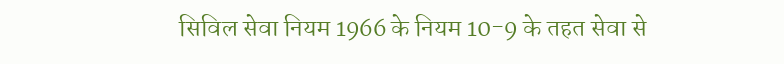सिविल सेवा नियम 1966 के नियम 10-9 के तहत सेवा से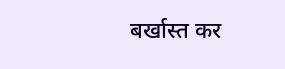बर्खास्त कर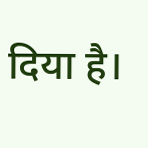दिया है।